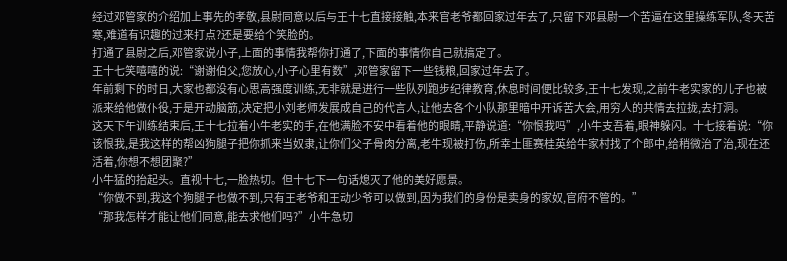经过邓管家的介绍加上事先的孝敬,县尉同意以后与王十七直接接触,本来官老爷都回家过年去了,只留下邓县尉一个苦逼在这里操练军队,冬天苦寒,难道有识趣的过来打点?还是要给个笑脸的。
打通了县尉之后,邓管家说小子,上面的事情我帮你打通了,下面的事情你自己就搞定了。
王十七笑嘻嘻的说:“谢谢伯父,您放心,小子心里有数”,邓管家留下一些钱粮,回家过年去了。
年前剩下的时日,大家也都没有心思高强度训练,无非就是进行一些队列跑步纪律教育,休息时间便比较多,王十七发现,之前牛老实家的儿子也被派来给他做仆役,于是开动脑筋,决定把小刘老师发展成自己的代言人,让他去各个小队那里暗中开诉苦大会,用穷人的共情去拉拢,去打洞。
这天下午训练结束后,王十七拉着小牛老实的手,在他满脸不安中看着他的眼睛,平静说道:“你恨我吗”,小牛支吾着,眼神躲闪。十七接着说:“你该恨我,是我这样的帮凶狗腿子把你抓来当奴隶,让你们父子骨肉分离,老牛现被打伤,所幸土匪赛桂英给牛家村找了个郎中,给稍微治了治,现在还活着,你想不想团聚?”
小牛猛的抬起头。直视十七,一脸热切。但十七下一句话熄灭了他的美好愿景。
“你做不到,我这个狗腿子也做不到,只有王老爷和王动少爷可以做到,因为我们的身份是卖身的家奴,官府不管的。”
“那我怎样才能让他们同意,能去求他们吗?”小牛急切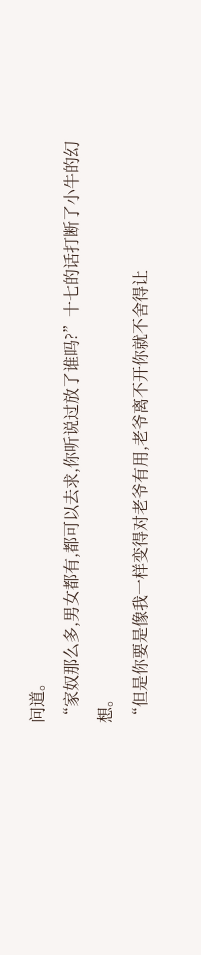问道。
“家奴那么多,男女都有,都可以去求,你听说过放了谁吗?”十七的话打断了小牛的幻想。
“但是你要是像我一样变得对老爷有用,老爷离不开你就不舍得让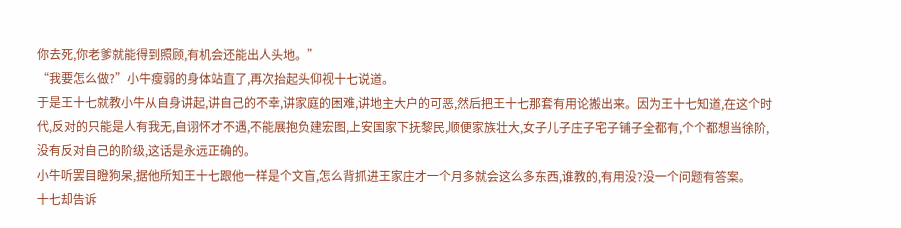你去死,你老爹就能得到照顾,有机会还能出人头地。”
“我要怎么做?”小牛瘦弱的身体站直了,再次抬起头仰视十七说道。
于是王十七就教小牛从自身讲起,讲自己的不幸,讲家庭的困难,讲地主大户的可恶,然后把王十七那套有用论搬出来。因为王十七知道,在这个时代,反对的只能是人有我无,自诩怀才不遇,不能展抱负建宏图,上安国家下抚黎民,顺便家族壮大,女子儿子庄子宅子铺子全都有,个个都想当徐阶,没有反对自己的阶级,这话是永远正确的。
小牛听罢目瞪狗呆,据他所知王十七跟他一样是个文盲,怎么背抓进王家庄才一个月多就会这么多东西,谁教的,有用没?没一个问题有答案。
十七却告诉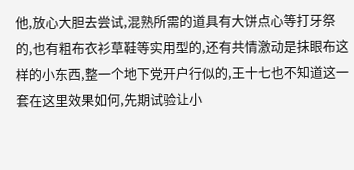他,放心大胆去尝试,混熟所需的道具有大饼点心等打牙祭的,也有粗布衣衫草鞋等实用型的,还有共情激动是抹眼布这样的小东西,整一个地下党开户行似的,王十七也不知道这一套在这里效果如何,先期试验让小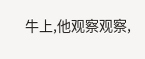牛上,他观察观察,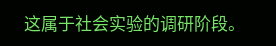这属于社会实验的调研阶段。